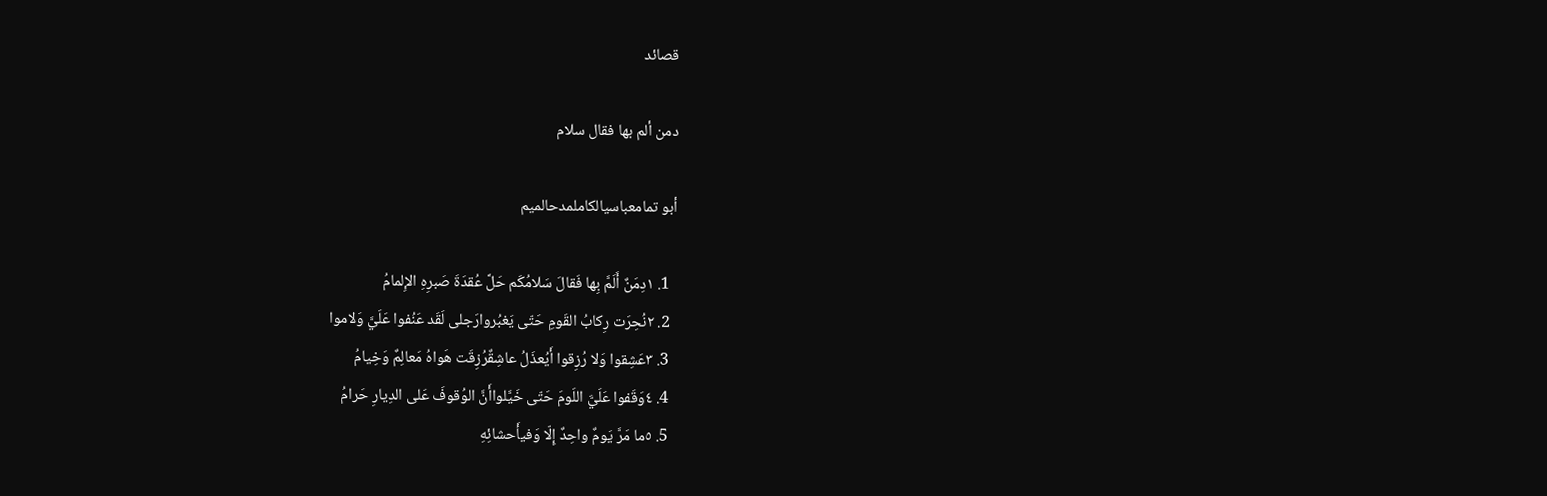قصائد

دمن ألم بها فقال سلام

أبو تمامعباسيالكاملمدحالميم

  1. ١دِمَنٌ أَلَمَّ بِها فَقالَ سَلامُكَم حَلَّ عُقدَةَ صَبرِهِ الإِلمامُ
  2. ٢نُحِرَت رِكابُ القَومِ حَتّى يَغبُروارَجلى لَقَد عَنُفوا عَلَيَّ وَلاموا
  3. ٣عَشِقوا وَلا رُزِقوا أَيُعذَلُ عاشِقٌرُزِقَت هَواهُ مَعالِمٌ وَخِيامُ
  4. ٤وَقَفوا عَلَيَّ اللَومَ حَتّى خَيَّلواأَنَّ الوُقوفَ عَلى الدِيارِ حَرامُ
  5. ٥ما مَرَّ يَومٌ واحِدٌ إِلّا وَفيأَحشائِهِ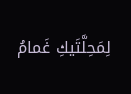لِمَحِلَّتَيكِ غَمامُ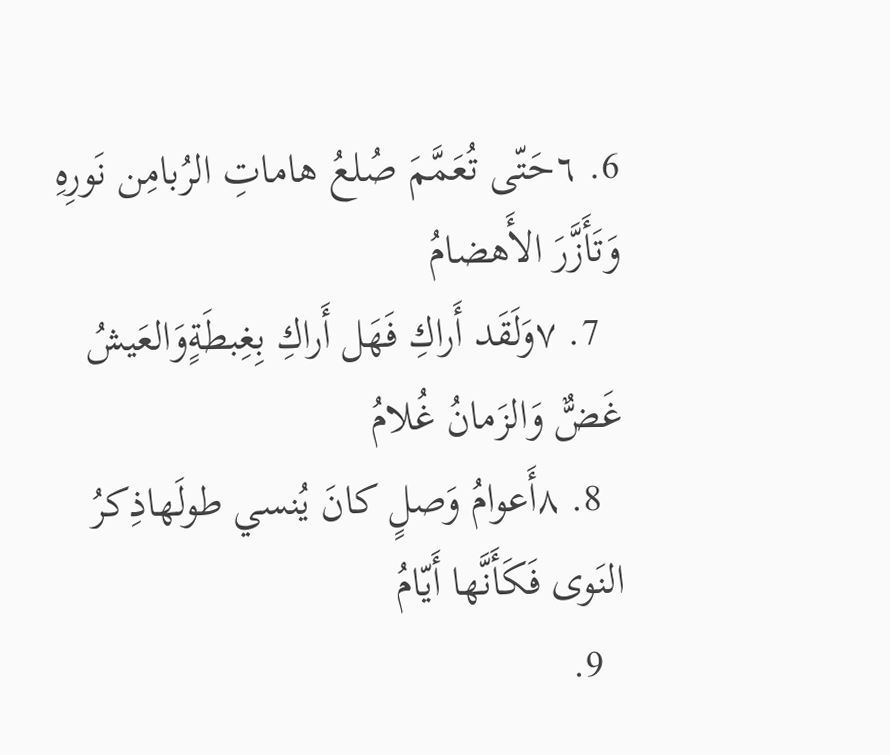6. ٦حَتّى تُعَمَّمَ صُلعُ هاماتِ الرُبامِن نَورِهِ وَتَأَزَّرَ الأَهضامُ
  7. ٧وَلَقَد أَراكِ فَهَل أَراكِ بِغِبطَةٍوَالعَيشُ غَضٌّ وَالزَمانُ غُلامُ
  8. ٨أَعوامُ وَصلٍ كانَ يُنسي طولَهاذِكرُ النَوى فَكَأَنَّها أَيّامُ
  9.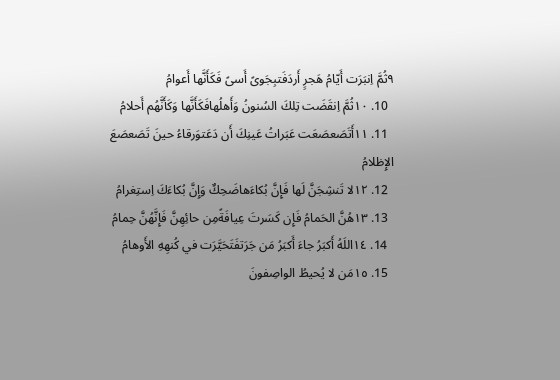٩ثُمَّ اِنبَرَت أَيّامُ هَجرٍ أَردَفَتبِجَوىً أَسىً فَكَأَنَّها أَعوامُ
  10. ١٠ثُمَّ اِنقَضَت تِلكَ السُنونُ وَأَهلُهافَكَأَنَّها وَكَأَنَّهُم أَحلامُ
  11. ١١أَتَصَعصَعَت عَبَراتُ عَينِكَ أَن دَعَتوَرقاءُ حينَ تَصَعصَعَ الإِظلامُ
  12. ١٢لا تَنشِجَنَّ لَها فَإِنَّ بُكاءَهاضَحِكٌ وَإِنَّ بُكاءَكَ اِستِغرامُ
  13. ١٣هُنَّ الحَمامُ فَإِن كَسَرتَ عِيافَةًمِن حائِهِنَّ فَإِنَّهُنَّ حِمامُ
  14. ١٤اللَهُ أَكبَرُ جاءَ أَكبَرُ مَن جَرَتفَتَحَيَّرَت في كُنهِهِ الأَوهامُ
  15. ١٥مَن لا يُحيطُ الواصِفونَ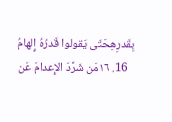بِقَدرِهِحَتّى يَقولوا قَدرُهُ إِلهامُ
  16. ١٦مَن شَرَّدَ الإِعدامَ عَن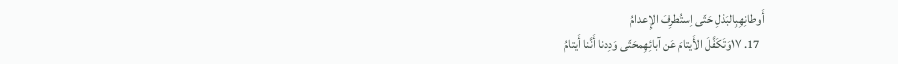أَوطانِهِبِالبَذلِ حَتّى اِستُطرِفَ الإِعدامُ
  17. ١٧وَتَكَفَّلَ الأَيتامَ عَن آبائِهِمحَتّى وَدِدنا أَنَّنا أَيتامُ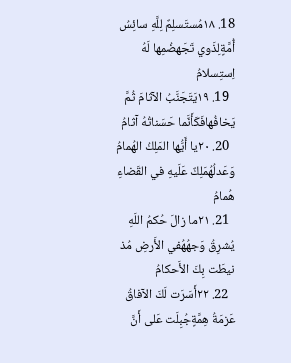18. ١٨مُستَسلِمٌ لِلَّهِ سائِسُ أُمَّةٍلِذَوي تَجَهضُمِها لَهُ اِستِسلامُ
  19. ١٩يَتَجَنَّبُ الآثامَ ثُمَّ يَخافُهافَكَأَنَّما حَسَناتُهُ آثامُ
  20. ٢٠يا أَيُّها المَلِكُ الهُمامُ وَعَدلُهُمَلِكٌ عَلَيهِ في القَضاءِ هُمامُ
  21. ٢١ما زالَ حُكمُ اللَهِ يُشرِقُ وَجهُهُفي الأَرضِ مُذ نيطَت بِكَ الأَحكامُ
  22. ٢٢أَسَرَت لَكَ الآفاقُ عَزمَةُ هِمَّةٍجُبِلَت عَلى أَنَّ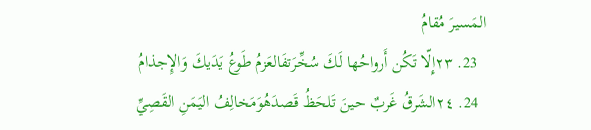المَسيرَ مُقامُ
  23. ٢٣إِلّا تَكُن أَرواحُها لَكَ سُخِّرَتفَالعَزمُ طَوعُ يَدَيكَ وَالإِجذامُ
  24. ٢٤الشَرقُ غَربٌ حينَ تَلحَظُ قَصدَهُوَمَخالِفُ اليَمَنِ القَصِيِّ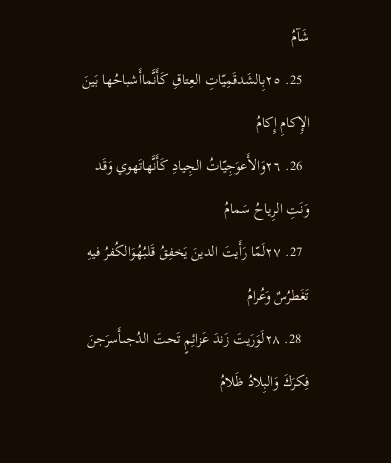شَآمُ
  25. ٢٥بِالشَدقَمِيّاتِ العِتاقِ كَأَنَّماأَشباحُها بَينَ الإِكامِ إِكامُ
  26. ٢٦وَالأَعوَجِيّاتُ الجِيادِ كَأَنَّهاتَهوي وَقَد وَنَتِ الرِياحُ سَمامُ
  27. ٢٧لَمّا رَأَيتَ الدينَ يَخفِقُ قَلبُهُوَالكُفرُ فيهِ تَغَطرُسٌ وَعُرامُ
  28. ٢٨لَوَرَيتَ زَندَ عَزائِمٍ تَحتَ الدُجىأَسرَجنَ فِكرَكَ وَالبِلادُ ظَلامُ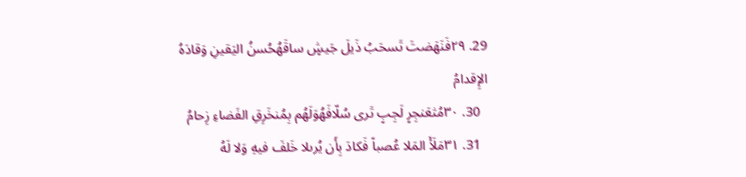29. ٢٩فَنَهَضتَ تَسحَبُ ذَيلَ جَيشٍ ساقَهُحُسنُ اليَقينِ وَقادَهُ الإِقدامُ
  30. ٣٠مُثعَنجِرٍ لَجِبٍ تَرى سُلّافَهُوَلَهُم بِمُنخَرِقِ الفَضاءِ زِحامُ
  31. ٣١مَلَأَ المَلا عُصباً فَكادَ بِأَن يُرىلا خَلفَ فيهِ وَلا لَهُ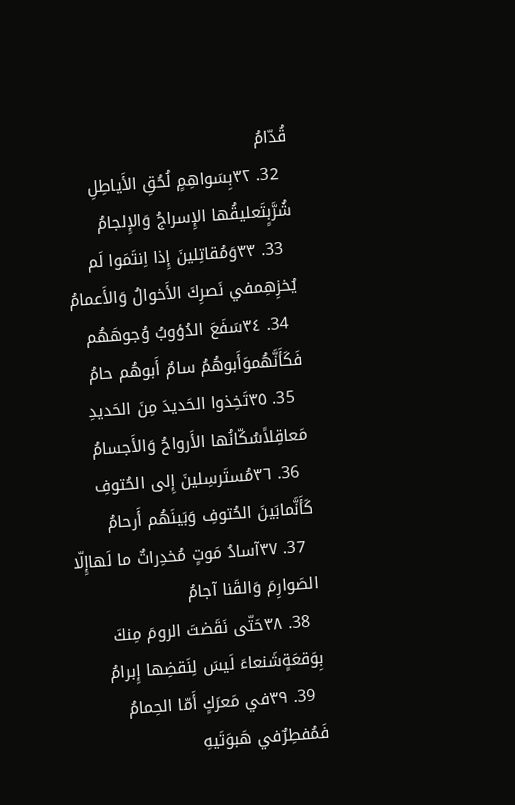قُدّامُ
  32. ٣٢بِسَواهِمٍ لُحُقِ الأَياطِلِ شُرَّبٍتَعليقُها الإِسراجُ وَالإِلجامُ
  33. ٣٣وَمُقاتِلينَ إِذا اِنتَمَوا لَم يُخزِهِمفي نَصرِكَ الأَخوالُ وَالأَعمامُ
  34. ٣٤سَفَعَ الدُؤوبُ وُجوهَهُم فَكَأَنَّهُموَأَبوهُمُ سامٌ أَبوهُم حامُ
  35. ٣٥تَخِذوا الحَديدَ مِنَ الحَديدِ مَعاقِلاًسُكّانُها الأَرواحُ وَالأَجسامُ
  36. ٣٦مُستَرسِلينَ إِلى الحُتوفِ كَأَنَّمابَينَ الحُتوفِ وَبَينَهُم أَرحامُ
  37. ٣٧آسادُ مَوتٍ مُخدِراتٌ ما لَهاإِلّا الصَوارِمَ وَالقَنا آجامُ
  38. ٣٨حَتّى نَقَضتَ الرومَ مِنكَ بِوَقعَةٍشَنعاءَ لَيسَ لِنَقضِها إِبرامُ
  39. ٣٩في مَعرَكٍ أَمّا الحِمامُ فَمُفطِرٌفي هَبوَتَيهِ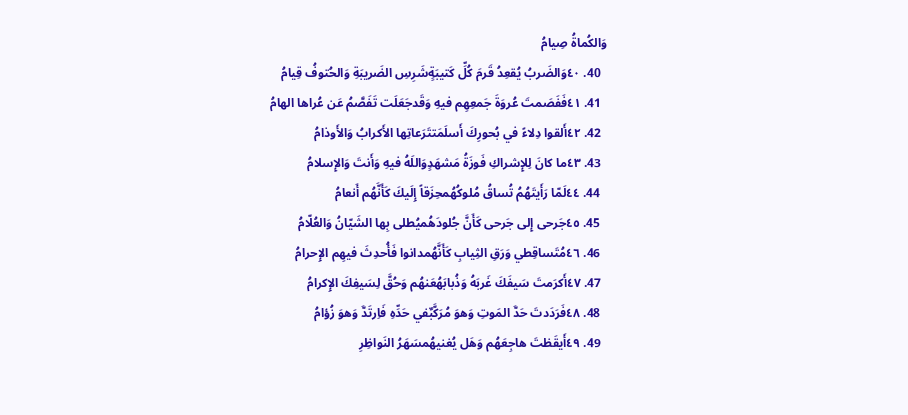وَالكُماةُ صِيامُ
  40. ٤٠وَالضَربُ يُقعِدُ قَرمَ كُلِّ كَتيبَةٍشَرِسِ الضَريبَةِ وَالحُتوفُ قِيامُ
  41. ٤١فَفَصَمتَ عُروَةَ جَمعِهِم فيهِ وَقَدجَعَلَت تَفَصَّمُ عَن عُراها الهامُ
  42. ٤٢أَلقوا دِلاءً في بُحورِكَ أَسلَمَتتَرَعاتِها الأَكرابُ وَالأَوذامُ
  43. ٤٣ما كانَ لِلإِشراكِ فَوزَةُ مَشهَدٍوَاللَهُ فيهِ وَأَنتَ وَالإِسلامُ
  44. ٤٤لَمّا رَأَيتَهُمُ تُساقُ مُلوكُهُمحِزَقاً إِلَيكَ كَأَنَّهُم أَنعامُ
  45. ٤٥جَرحى إِلى جَرحى كَأَنَّ جُلودَهُميُطلى بِها الشَيّانُ وَالعُلّامُ
  46. ٤٦مُتَساقِطي وَرَقِ الثِيابِ كَأَنَّهُمدانوا فَأُحدِثَ فيهِم الإِحرامُ
  47. ٤٧أَكرَمتَ سَيفَكَ غَربَهُ وَذُبابَهُعَنهُم وَحُقَّ لِسَيفِكَ الإِكرامُ
  48. ٤٨فَرَدَدتَ حَدَّ المَوتِ وَهوَ مُرَكَّبٌفي حَدِّهِ فَاِرتَدَّ وَهوَ زُؤامُ
  49. ٤٩أَيقَظتَ هاجِعَهُم وَهَل يُغنيهُمسَهَرُ النَواظِرِ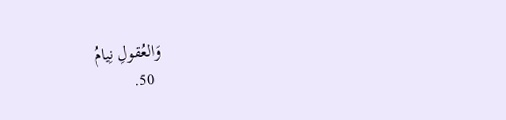وَالعُقولِ نِيامُ
  50.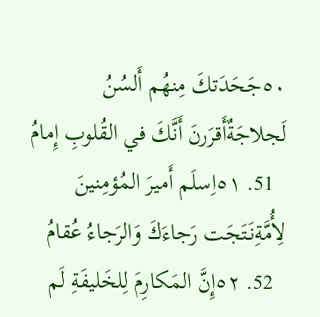٥٠جَحَدَتكَ مِنهُم أَلسُنُ لَجلاجَةٌأَقرَرنَ أَنَّكَ في القُلوبِ إِمامُ
  51. ٥١اِسلَم أَميرَ المُؤمِنينَ لِأُمَّةِنَتَجَت رَجاءَكَ وَالرَجاءُ عُقامُ
  52. ٥٢إِنَّ المَكارِمَ لِلخَليفَةِ لَم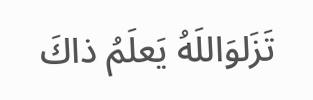تَزَلوَاللَهُ يَعلَمُ ذاكَ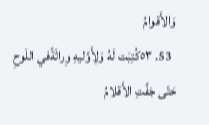وَالأَقوامُ
  53. ٥٣كُتِبَت لَهُ وَلِأَوَّليهِ وِراثَةًفي اللَوحِ حَتّى جَفَّتِ الأَقلامُ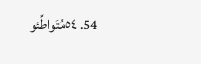54. ٥٤مُتَواطِّئو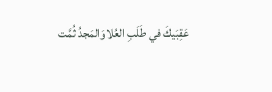عَقِبَيكَ في طَلَبِ العُلاوَالمَجدُ ثُمَّت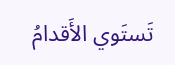تَستَوي الأَقدامُ